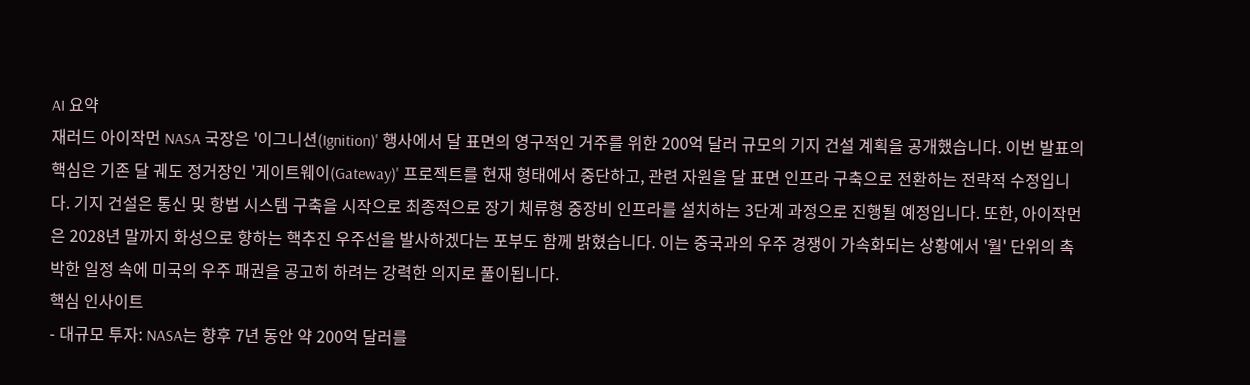AI 요약
재러드 아이작먼 NASA 국장은 '이그니션(Ignition)' 행사에서 달 표면의 영구적인 거주를 위한 200억 달러 규모의 기지 건설 계획을 공개했습니다. 이번 발표의 핵심은 기존 달 궤도 정거장인 '게이트웨이(Gateway)' 프로젝트를 현재 형태에서 중단하고, 관련 자원을 달 표면 인프라 구축으로 전환하는 전략적 수정입니다. 기지 건설은 통신 및 항법 시스템 구축을 시작으로 최종적으로 장기 체류형 중장비 인프라를 설치하는 3단계 과정으로 진행될 예정입니다. 또한, 아이작먼은 2028년 말까지 화성으로 향하는 핵추진 우주선을 발사하겠다는 포부도 함께 밝혔습니다. 이는 중국과의 우주 경쟁이 가속화되는 상황에서 '월' 단위의 촉박한 일정 속에 미국의 우주 패권을 공고히 하려는 강력한 의지로 풀이됩니다.
핵심 인사이트
- 대규모 투자: NASA는 향후 7년 동안 약 200억 달러를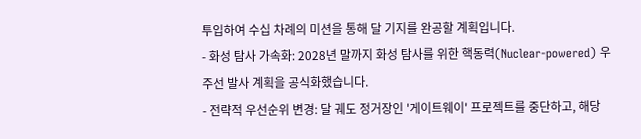투입하여 수십 차례의 미션을 통해 달 기지를 완공할 계획입니다.
- 화성 탐사 가속화: 2028년 말까지 화성 탐사를 위한 핵동력(Nuclear-powered) 우주선 발사 계획을 공식화했습니다.
- 전략적 우선순위 변경: 달 궤도 정거장인 '게이트웨이' 프로젝트를 중단하고, 해당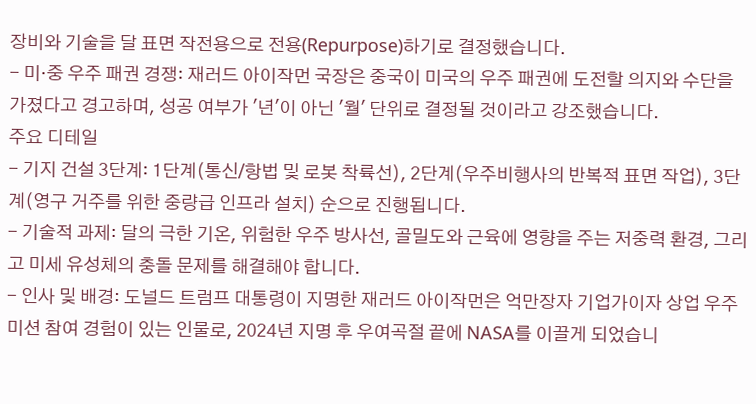장비와 기술을 달 표면 작전용으로 전용(Repurpose)하기로 결정했습니다.
- 미·중 우주 패권 경쟁: 재러드 아이작먼 국장은 중국이 미국의 우주 패권에 도전할 의지와 수단을 가졌다고 경고하며, 성공 여부가 '년'이 아닌 '월' 단위로 결정될 것이라고 강조했습니다.
주요 디테일
- 기지 건설 3단계: 1단계(통신/항법 및 로봇 착륙선), 2단계(우주비행사의 반복적 표면 작업), 3단계(영구 거주를 위한 중량급 인프라 설치) 순으로 진행됩니다.
- 기술적 과제: 달의 극한 기온, 위험한 우주 방사선, 골밀도와 근육에 영향을 주는 저중력 환경, 그리고 미세 유성체의 충돌 문제를 해결해야 합니다.
- 인사 및 배경: 도널드 트럼프 대통령이 지명한 재러드 아이작먼은 억만장자 기업가이자 상업 우주 미션 참여 경험이 있는 인물로, 2024년 지명 후 우여곡절 끝에 NASA를 이끌게 되었습니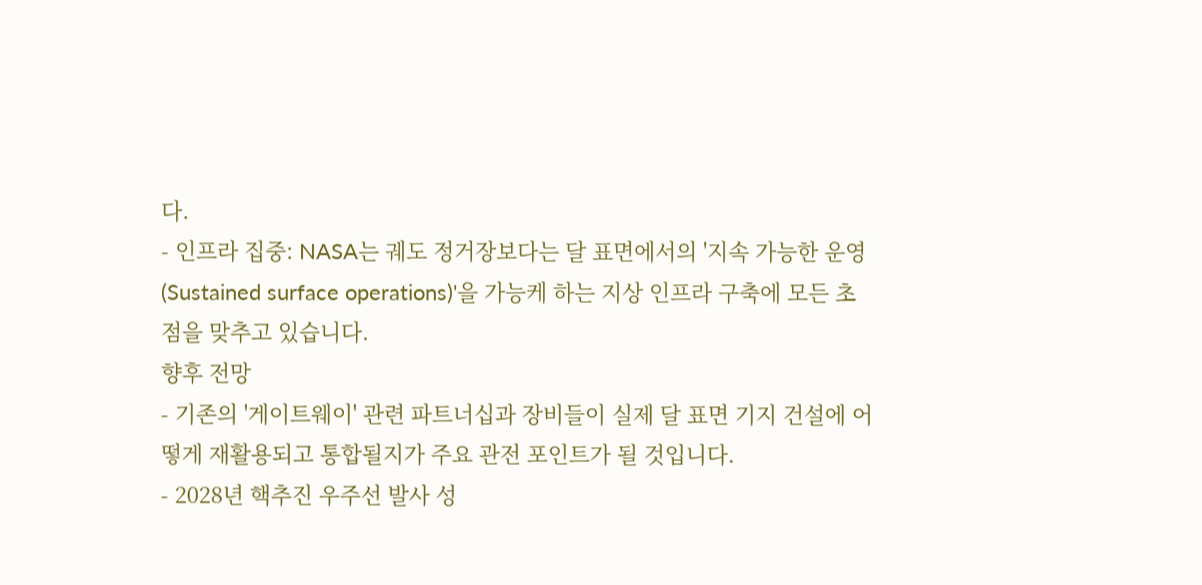다.
- 인프라 집중: NASA는 궤도 정거장보다는 달 표면에서의 '지속 가능한 운영(Sustained surface operations)'을 가능케 하는 지상 인프라 구축에 모든 초점을 맞추고 있습니다.
향후 전망
- 기존의 '게이트웨이' 관련 파트너십과 장비들이 실제 달 표면 기지 건설에 어떻게 재활용되고 통합될지가 주요 관전 포인트가 될 것입니다.
- 2028년 핵추진 우주선 발사 성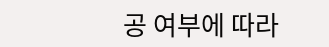공 여부에 따라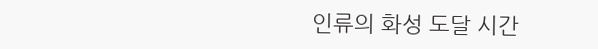인류의 화성 도달 시간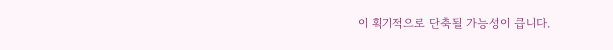이 획기적으로 단축될 가능성이 큽니다.